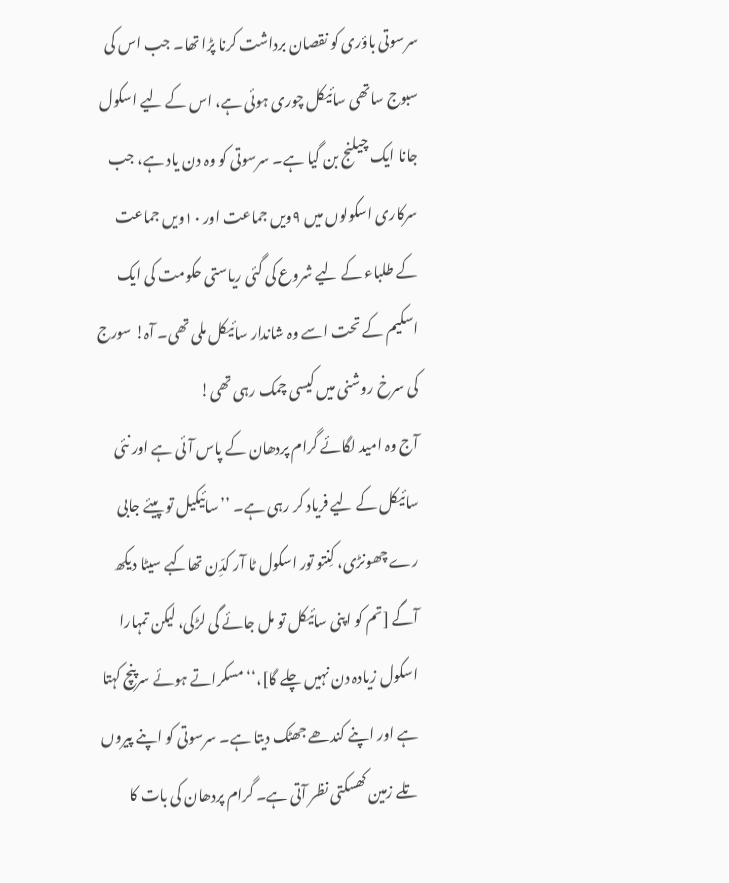سرسوتی باؤری کو نقصان برداشت کرنا پڑا تھا۔ جب اس کی سبوج ساتھی سائیکل چوری ہوئی ہے، اس کے لیے اسکول جانا ایک چیلنج بن گیا ہے۔ سرسوتی کو وہ دن یاد ہے، جب سرکاری اسکولوں میں ۹ویں جماعت اور ۱۰ویں جماعت کے طلباء کے لیے شروع کی گئی ریاستی حکومت کی ایک اسکیم کے تحت اسے وہ شاندار سائیکل ملی تھی۔ آہ! سورج کی سرخ روشنی میں کیسی چمک رہی تھی!
آج وہ امید لگائے گرام پردھان کے پاس آئی ہے اور نئی سائیکل کے لیے فریاد کر رہی ہے۔ ’’سائیکیل تو پیئے جابی رے چھونڑی، کِنتو تور اسکول ٹا آر کدِّن تھاکبے سیٹا دیکھ آگے [تم کو اپنی سائیکل تو مل جائے گی لڑکی، لیکن تمہارا اسکول زیادہ دن نہیں چلے گا]،‘‘ مسکراتے ہوئے سرپنچ کہتا ہے اور اپنے کندھے جھٹک دیتا ہے۔ سرسوتی کو اپنے پیروں تلے زمین کھسکتی نظر آتی ہے۔ گرام پردھان کی بات کا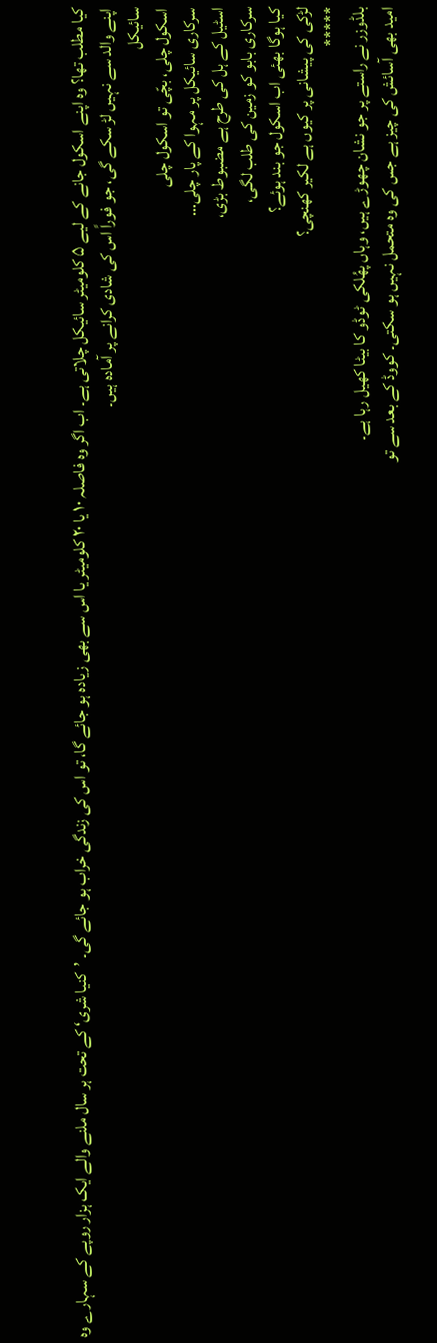کیا مطلب تھا؟ وہ اپنے اسکول جانے کے لیے ۵ کلومیٹر سائیکل چلاتی ہے۔ اب اگر وہ فاصلہ ۱۰ یا ۲۰ کلومیٹر یا اس سے بھی زیادہ ہو جائے گا، تو اس کی زندگی خراب ہو جائے گی۔ ’کنیا شری‘ کے تحت ہر سال ملنے والے ایک ہزار روپے کے سہارے وہ اپنے والد سے نہیں لڑ سکے گی، جو فوراً اس کی شادی کرانے پر آمادہ ہیں۔
سائیکل
اسکول چلی، بچّی تو اسکول چلی
سرکاری سائیکل پر مہوا کے پار چلی…
اسٹیل کے ہل کی طرح ہے مضبوط بڑی،
سرکاری بابو کو زمین کی طلب لگی،
کیا ہوگا بھئی اب اسکول جو بند ہوئے؟
لڑکی کی پیشانی پر کیوں ہے لکیر کھنچی؟
*****
بلڈوزر نے راستے پر جو نشان چھوڑے ہیں، وہاں پھُلکی ٹوڈو کا بیٹا کھیل رہا ہے۔
امید بھی آسائش کی چیز ہے جس کی وہ متحمل نہیں ہو سکتی۔ کووڈ کے بعد سے تو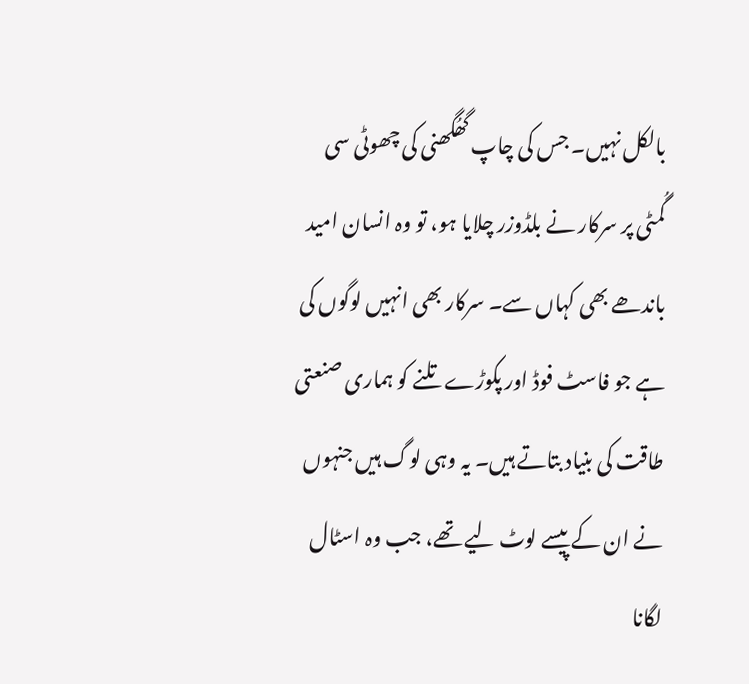بالکل نہیں۔ جس کی چاپ گھُگھنی کی چھوٹی سی گُمٹی پر سرکار نے بلڈوزر چلایا ہو، تو وہ انسان امید باندھے بھی کہاں سے۔ سرکار بھی انہیں لوگوں کی ہے جو فاسٹ فوڈ اور پکوڑے تلنے کو ہماری صنعتی طاقت کی بنیاد بتاتے ہیں۔ یہ وہی لوگ ہیں جنہوں نے ان کے پیسے لوٹ لیے تھے، جب وہ اسٹال لگانا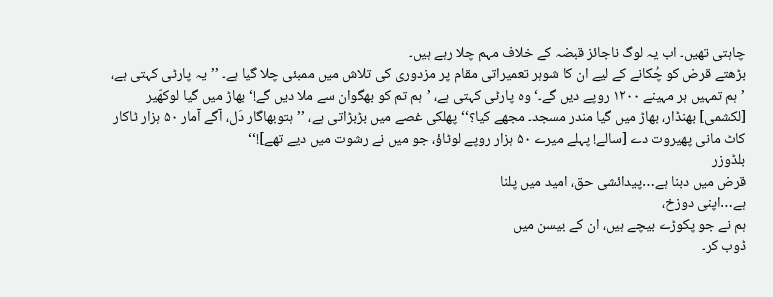چاہتی تھیں۔ اب یہ لوگ ناجائز قبضہ کے خلاف مہم چلا رہے ہیں۔
بڑھتے قرض کو چُکانے کے لیے ان کا شوہر تعمیراتی مقام پر مزدوری کی تلاش میں ممبئی چلا گیا ہے۔ ’’یہ پارٹی کہتی ہے، ’ہم تمہیں ہر مہینے ۱۲۰۰ روپے دیں گے۔‘ وہ پارٹی کہتی ہے، ’ہم تم کو بھگوان سے ملا دیں گے!‘ بھاڑ میں گیا لوکھّیر [لکشمی] بھنڈار، بھاڑ میں گیا مندر مسجد۔ مجھے کیا؟‘‘ پھلکی غصے میں بڑبڑاتی ہے، ’’ہتوبھاگار دَل، آگے آمار ۵۰ ہزار ٹاکار کاٹ مانی پھیروت دے [سالے! پہلے میرے ۵۰ ہزار روپے لوٹاؤ، جو میں نے رشوت میں دیے تھے]!‘‘
بلڈوزر
قرض میں دبنا ہے…پیدائشی حق، امید میں پلنا
ہے…اپنی دوزخ،
ہم نے جو پکوڑے بیچے ہیں، ان کے بیسن میں
ڈوب کر۔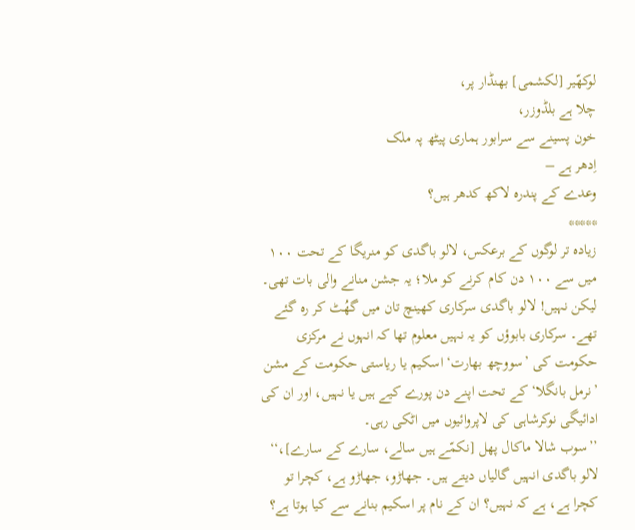لوکھّیر [لکشمی] بھنڈار پر،
چلا ہے بلڈوزر،
خون پسینے سے سرابور ہماری پیٹھ پہ ملک
اِدھر ہے –
وعدے کے پندرہ لاکھ کدھر ہیں؟
*****
زیادہ تر لوگوں کے برعکس، لالو باگدی کو منریگا کے تحت ۱۰۰ میں سے ۱۰۰ دن کام کرنے کو ملا؛ یہ جشن منانے والی بات تھی۔ لیکن نہیں! لالو باگدی سرکاری کھینچ تان میں گھُٹ کر رہ گئے تھے۔ سرکاری بابوؤں کو یہ نہیں معلوم تھا کہ انہوں نے مرکزی حکومت کی ’سووچھ بھارت‘ اسکیم یا ریاستی حکومت کے مشن ’نرمل بانگلا‘ کے تحت اپنے دن پورے کیے ہیں یا نہیں، اور ان کی ادائیگی نوکرشاہی کی لاپروائیوں میں اٹکی رہی۔
’’سوب شالا ماکال پھل [نکمّے ہیں سالے، سارے کے سارے]،‘‘ لالو باگدی انہیں گالیاں دیتے ہیں۔ جھاڑو، جھاڑو ہے، کچرا تو کچرا ہے، ہے کہ نہیں؟ ان کے نام پر اسکیم بنانے سے کیا ہوتا ہے؟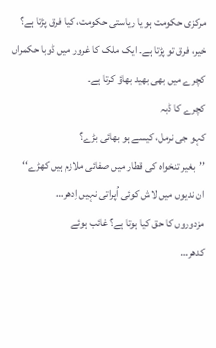مرکزی حکومت ہو یا ریاستی حکومت، کیا فرق پڑتا ہے؟ خیر، فرق تو پڑتا ہے۔ ایک ملک کا غرور میں ڈوبا حکمراں کچرے میں بھی بھید بھاؤ کرتا ہے۔
کچرے کا ڈبہ
کہو جی نرمل، کیسے ہو بھائی بڑے؟
’’بغیر تنخواہ کی قطار میں صفائی ملازم ہیں کھڑے‘‘
ان ندیوں میں لاش کوئی اُپراتی نہیں اِدھر…
مزدوروں کا حق کیا ہوتا ہے؟ غائب ہوئے
کدھر…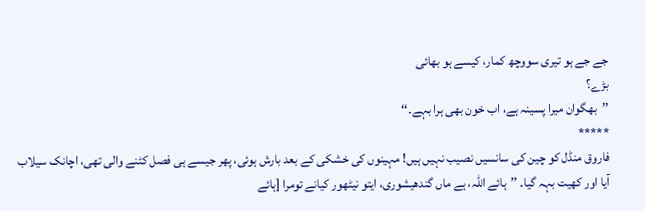جے جے ہو تیری سووچھ کمار، کیسے ہو بھائی
بڑے؟
’’بھگوان میرا پسینہ ہے، اب خون بھی ہرا بہے۔‘‘
*****
فاروق منڈل کو چین کی سانسیں نصیب نہیں ہیں! مہینوں کی خشکی کے بعد بارش ہوئی، پھر جیسے ہی فصل کٹنے والی تھی، اچانک سیلاب آیا اور کھیت بہہ گیا۔ ’’ہائے اللہ، ہے ماں گندھیشوری، ایتو نیٹھور کیانے تومرا [ہائے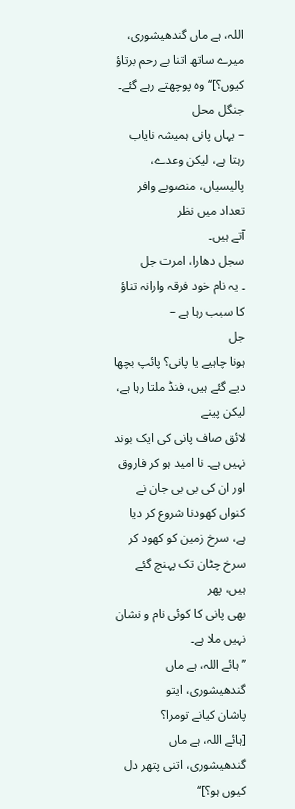اللہ، ہے ماں گندھیشوری، میرے ساتھ اتنا بے رحم برتاؤ کیوں؟]‘‘ وہ پوچھتے رہے گئے۔
جنگل محل
– یہاں پانی ہمیشہ نایاب رہتا ہے، لیکن وعدے، پالیسیاں، منصوبے وافر تعداد میں نظر
آتے ہیں۔
سجل دھارا، امرت جل
۔ یہ نام خود فرقہ وارانہ تناؤ کا سبب رہا ہے –
جل
ہونا چاہیے یا پانی؟ پائپ بچھا دیے گئے ہیں، فنڈ ملتا رہا ہے، لیکن پینے
لائق صاف پانی کی ایک بوند نہیں ہے۔ نا امید ہو کر فاروق اور ان کی بی بی جان نے
کنواں کھودنا شروع کر دیا ہے، سرخ زمین کو کھود کر سرخ چٹان تک پہنچ گئے ہیں، پھر
بھی پانی کا کوئی نام و نشان نہیں ملا ہے۔
’’ہائے اللہ، ہے ماں گندھیشوری، ایتو
پاشان کیانے تومرا؟
[ہائے اللہ، ہے ماں گندھیشوری، اتنی پتھر دل کیوں ہو؟]‘‘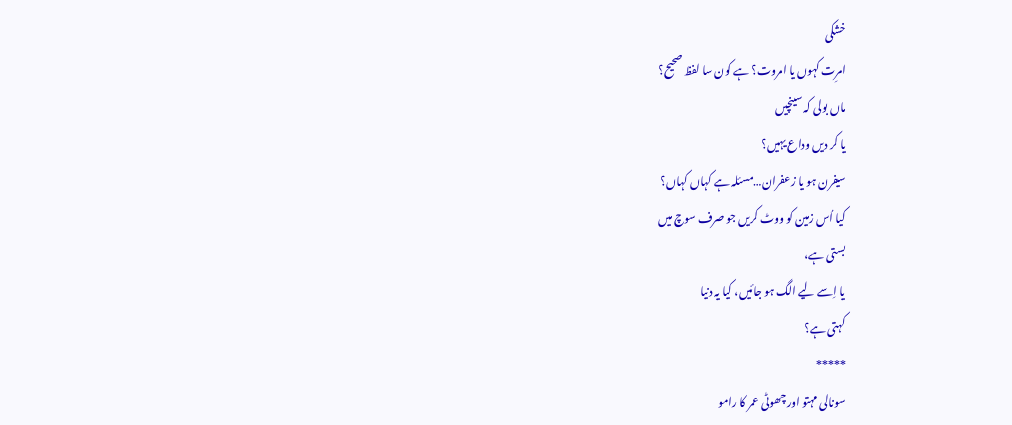خشکی
امرِت کہوں یا امروت؟ ہے کون سا لفظ صحیح؟
ماں بولی کہ سینچیں
یا کر دیں وداع یہیں؟
سیفرن ہو یا زعفران…مسئلہ ہے کہاں کہاں؟
کیا اُس زمین کو ووٹ کریں جو صرف سوچ میں
بستی ہے،
یا اِسے لیے الگ ہو جائیں، کیا یہ دنیا
کہتی ہے؟
*****
سونالی مہتو اور چھوٹی عمر کا رامو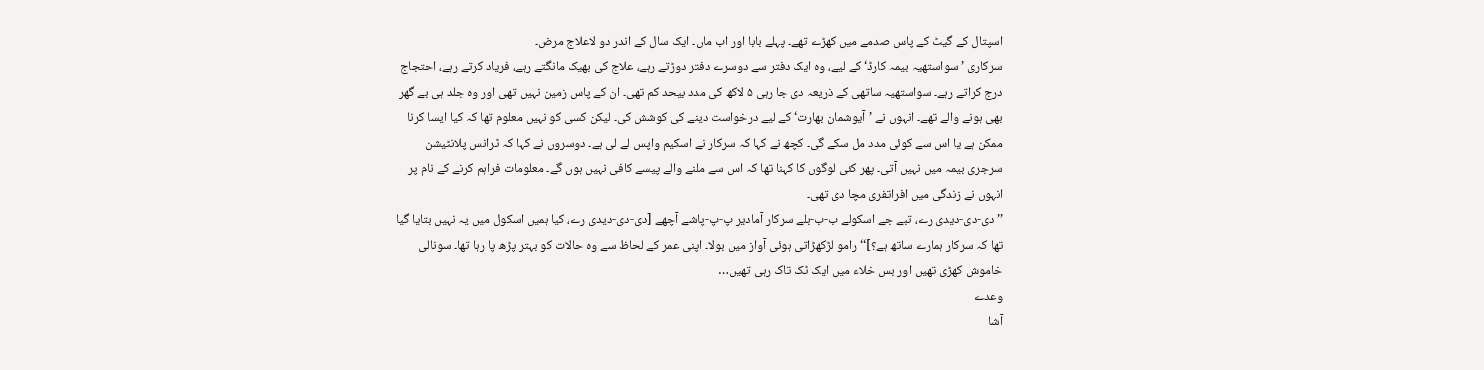اسپتال کے گیٹ کے پاس صدمے میں کھڑے تھے۔ پہلے بابا اور اب ماں۔ ایک سال کے اندر دو لاعلاج مرض۔
سرکاری ’سواستھیہ بیمہ کارڈ‘ کے لیے، وہ ایک دفتر سے دوسرے دفتر دوڑتے رہے، علاج کی بھیک مانگتے رہے، فریاد کرتے رہے، احتجاج درج کراتے رہے۔ سواستھیہ ساتھی کے ذریعہ دی جا رہی ۵ لاکھ کی مدد بیحد کم تھی۔ ان کے پاس زمین نہیں تھی اور وہ جلد ہی بے گھر بھی ہونے والے تھے۔ انہوں نے ’آیوشمان بھارت‘ کے لیے درخواست دینے کی کوشش کی۔ لیکن کسی کو نہیں معلوم تھا کہ کیا ایسا کرنا ممکن ہے یا اس سے کوئی مدد مل سکے گی۔ کچھ نے کہا کہ سرکار نے اسکیم واپس لے لی ہے۔ دوسروں نے کہا کہ ٹرانس پلانٹیشن سرجری بیمہ میں نہیں آتی۔ پھر کئی لوگوں کا کہنا تھا کہ اس سے ملنے والے پیسے کافی نہیں ہوں گے۔ معلومات فراہم کرنے کے نام پر انہوں نے زندگی میں افراتفری مچا دی تھی۔
’’دی-دی-دیدی رے، تبے جے اسکولے ب-ب-بلے سرکار آمادیر پ-پ-پاشے آچھے [دی-دی-دیدی رے، کیا ہمیں اسکول میں یہ نہیں بتایا گیا تھا کہ سرکار ہمارے ساتھ ہے؟]‘‘ رامو لڑکھڑاتی ہوئی آواز میں بولا۔ اپنی عمر کے لحاظ سے وہ حالات کو بہتر پڑھ پا رہا تھا۔ سونالی خاموش کھڑی تھیں اور بس خلاء میں ایک ٹک تاک رہی تھیں…
وعدے
آشا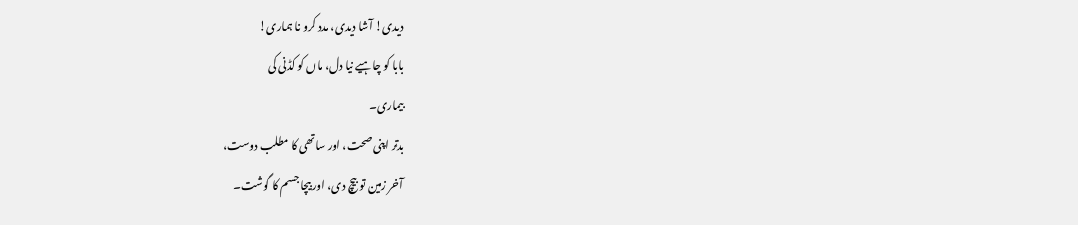دیدی! آشا دیدی، مدد کرو نا ہماری!
بابا کو چاہیے نیا دل، ماں کو کڈنی کی
بیماری۔
بدتر اپنی صحت، اور ساتھی کا مطلب دوست،
آخر زمین تو بیچ دی، اور بیچا جسم کا گوشت۔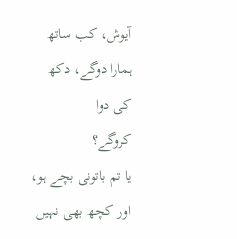آیوش، کب ساتھ ہمارا دوگے، دکھ کی دوا
کروگے؟
یا تم باتونی بچے ہو، اور کچھ بھی نہیں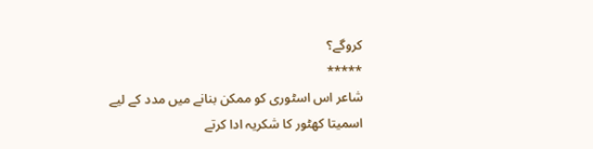کروگے؟
*****
شاعر اس اسٹوری کو ممکن بنانے میں مدد کے لیے اسمیتا کھٹور کا شکریہ ادا کرتے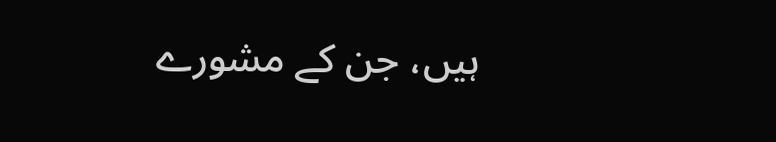ہیں، جن کے مشورے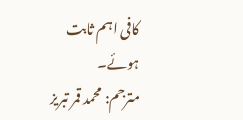کافی اہم ثابت ہوئے۔
مترجم: محمد قمر تبریز